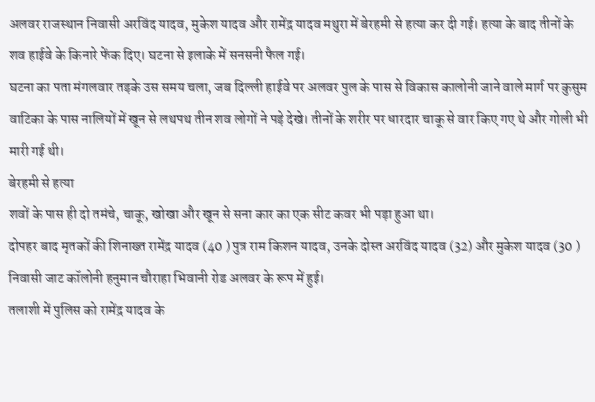अलवर राजस्थान निवासी अरविंद यादव, मुकेश यादव और रामेंद्र यादव मथुरा में बेरहमी से हत्या कर दी गई। हत्या के बाद तीनों के शव हाईवे के किनारे फेंक दिए। घटना से इलाके में सनसनी फैल गई।
घटना का पता मंगलवार तड़के उस समय चला, जब दिल्ली हाईवे पर अलवर पुल के पास से विकास कालोनी जाने वाले मार्ग पर कुसुम वाटिका के पास नालियों में खून से लथपथ तीन शव लोगों ने पड़े देखे। तीनों के शरीर पर धारदार चाकू से वार किए गए थे और गोली भी मारी गई थी।
बेरहमी से हत्या
शवों के पास ही दो तमंचे, चाकू, खोखा और खून से सना कार का एक सीट कवर भी पड़ा हुआ था।
दोपहर बाद मृतकों की शिनाख्त रामेंद्र यादव (40 ) पुत्र राम किशन यादव, उनके दोस्त अरविंद यादव (32) और मुकेश यादव (30 ) निवासी जाट कॉलोनी हनुमान चौराहा भिवानी रोड अलवर के रूप में हुई।
तलाशी में पुलिस को रामेंद्र यादव के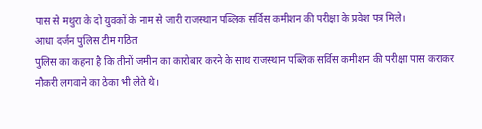पास से मथुरा के दो युवकों के नाम से जारी राजस्थान पब्लिक सर्विस कमीशन की परीक्षा के प्रवेश पत्र मिले।
आधा दर्जन पुलिस टीम गठित
पुलिस का कहना है कि तीनों जमीन का कारोबार करने के साथ राजस्थान पब्लिक सर्विस कमीशन की परीक्षा पास कराकर नौकरी लगवाने का ठेका भी लेते थे।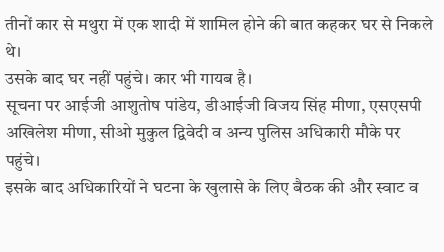तीनों कार से मथुरा में एक शादी में शामिल होने की बात कहकर घर से निकले थे।
उसके बाद घर नहीं पहुंचे। कार भी गायब है।
सूचना पर आईजी आशुतोष पांडेय, डीआईजी विजय सिंह मीणा, एसएसपी अखिलेश मीणा, सीओ मुकुल द्विवेदी व अन्य पुलिस अधिकारी मौके पर पहुंचे।
इसके बाद अधिकारियों ने घटना के खुलासे के लिए बैठक की और स्वाट व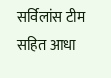सर्विलांस टीम सहित आधा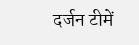दर्जन टीमें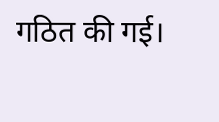गठित की गई।